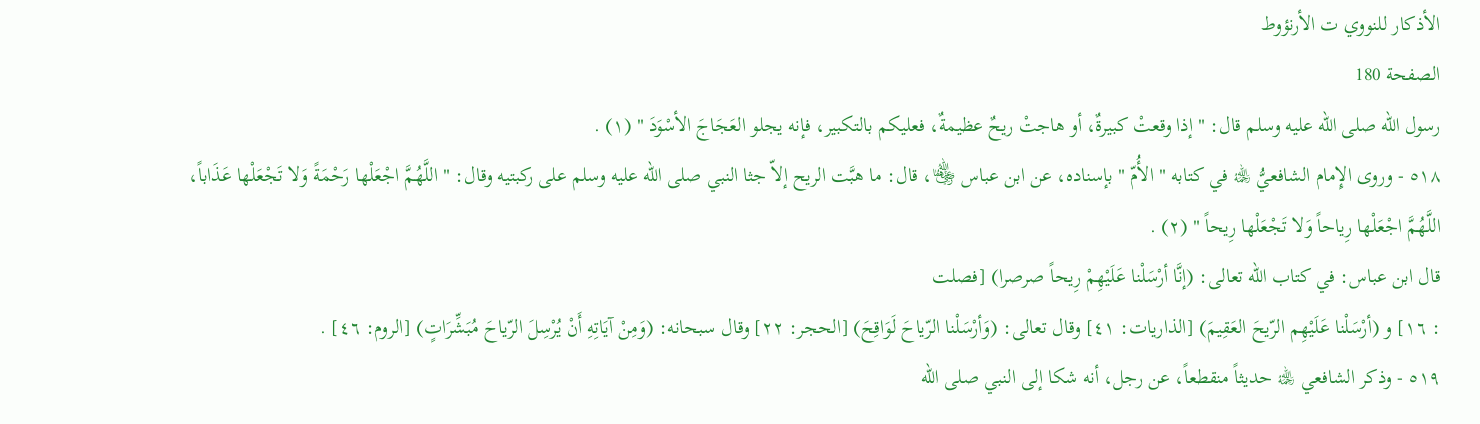الأذكار للنووي ت الأرنؤوط
الصفحة 180
رسول الله صلى الله عليه وسلم قال: " إذا وقعتْ كبيرةٌ، أو هاجتْ ريحٌ عظيمةٌ، فعليكم بالتكبير، فإنه يجلو العَجَاجَ الأسْوَدَ " (١) .
٥١٨ - وروى الإِمام الشافعيُّ ﵀ في كتابه " الأُمّ " بإسناده، عن ابن عباس ﵄، قال: ما هبَّت الريح إلاّ جثا النبي صلى الله عليه وسلم على ركبتيه وقال: " اللَّهُمَّ اجْعَلْها رَحْمَةً وَلا تَجْعَلْها عَذَاباً، اللَّهُمَّ اجْعَلْها رِياحاً وَلا تَجْعَلْها رِيحاً " (٢) .
قال ابن عباس: في كتاب الله تعالى: (إنَّا أرْسَلْنا عَلَيْهِمْ رِيحاً صرصرا) [فصلت
: ١٦] و (أرْسَلْنا عَلَيْهِم الرّيحَ العَقِيمَ) [الذاريات: ٤١] وقال تعالى: (وَأرْسَلْنا الرّياحَ لَوَاقِحَ) [الحجر: ٢٢] وقال سبحانه: (وَمِنْ آيَاتِهِ أَنْ يُرْسِلَ الرّياحَ مُبَشِّرَاتٍ) [الروم: ٤٦] .
٥١٩ - وذكر الشافعي ﵀ حديثاً منقطعاً، عن رجل، أنه شكا إلى النبي صلى الله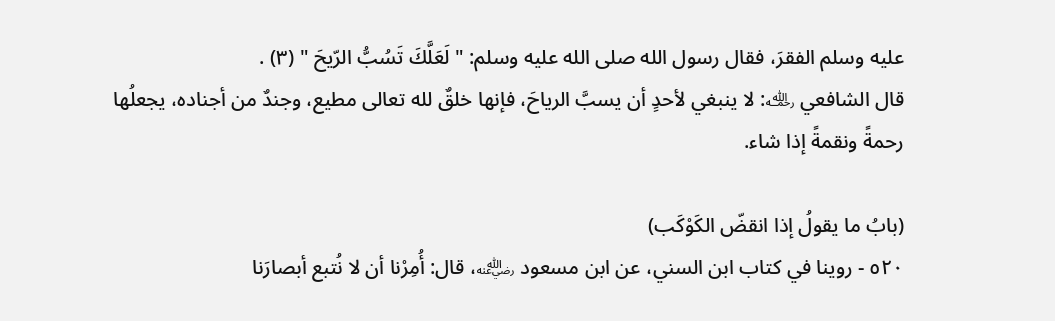عليه وسلم الفقرَ، فقال رسول الله صلى الله عليه وسلم: " لَعَلَّكَ تَسُبُّ الرّيحَ " (٣) .
قال الشافعي ﵀: لا ينبغي لأحدٍ أن يسبَّ الرياحَ، فإنها خلقٌ لله تعالى مطيع، وجندٌ من أجناده، يجعلُها رحمةً ونقمةً إذا شاء.

(بابُ ما يقولُ إذا انقضّ الكَوْكَب)
٥٢٠ - روينا في كتاب ابن السني، عن ابن مسعود ﵁، قال: أُمِرْنا أن لا نُتبع أبصارَنا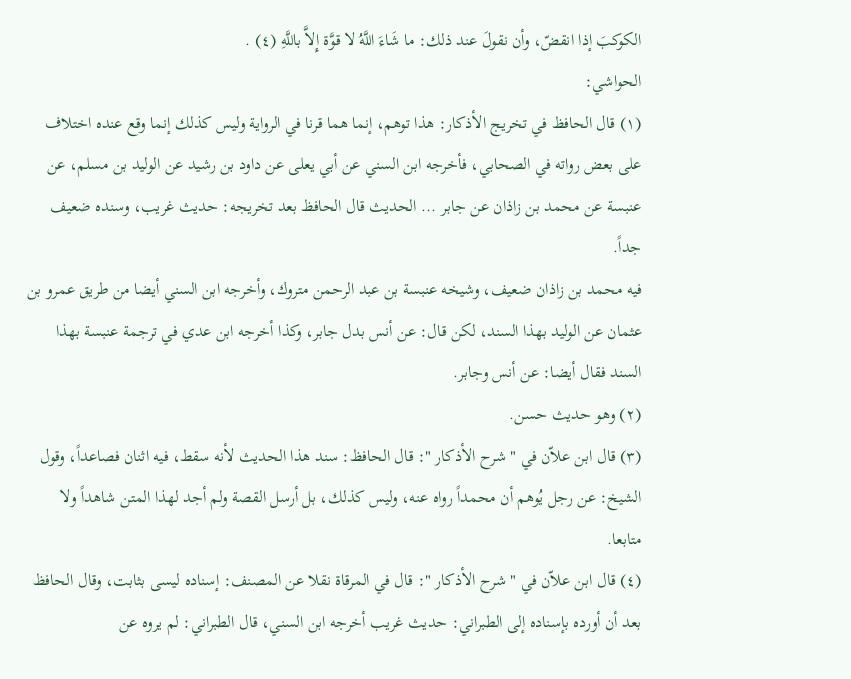الكوكبَ إذا انقضّ، وأن نقولَ عند ذلك: ما شَاءَ اللَّهُ لا قوَّة إِلاَّ باللَّهِ (٤) .
الحواشي:
(١) قال الحافظ في تخريج الأذكار: هذا توهم، إنما هما قرنا في الرواية وليس كذلك إنما وقع عنده اختلاف على بعض رواته في الصحابي، فأخرجه ابن السني عن أبي يعلى عن داود بن رشيد عن الوليد بن مسلم، عن عنبسة عن محمد بن زاذان عن جابر ... الحديث قال الحافظ بعد تخريجه: حديث غريب، وسنده ضعيف جداً.
فيه محمد بن زاذان ضعيف، وشيخه عنبسة بن عبد الرحمن متروك، وأخرجه ابن السني أيضا من طريق عمرو بن عثمان عن الوليد بهذا السند، لكن قال: عن أنس بدل جابر، وكذا أخرجه ابن عدي في ترجمة عنبسة بهذا السند فقال أيضا: عن أنس وجابر.
(٢) وهو حديث حسن.
(٣) قال ابن علاّن في " شرح الأذكار ": قال الحافظ: سند هذا الحديث لأنه سقط، فيه اثنان فصاعداً، وقول الشيخ: عن رجل يُوهم أن محمداً رواه عنه، وليس كذلك، بل أرسل القصة ولم أجد لهذا المتن شاهداً ولا متابعا.
(٤) قال ابن علاّن في " شرح الأذكار ": قال في المرقاة نقلا عن المصنف: إسناده ليسى بثابت، وقال الحافظ بعد أن أورده بإسناده إلى الطبراني: حديث غريب أخرجه ابن السني، قال الطبراني: لم يروه عن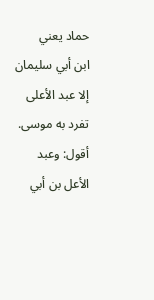حماد يعني
ابن أبي سليمان إلا عبد الأعلى تفرد به موسى.
أقول: وعبد الأعل بن أبي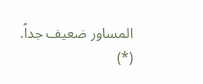المساور ضعيف جداً.
(*)